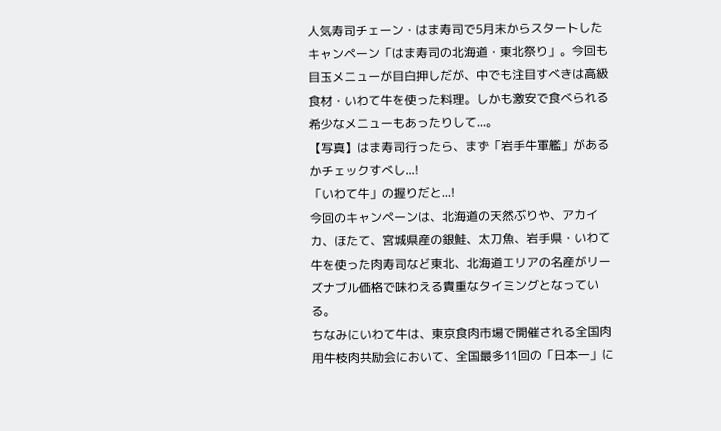人気寿司チェーン・はま寿司で5月末からスタートしたキャンペーン「はま寿司の北海道・東北祭り」。今回も目玉メニューが目白押しだが、中でも注目すべきは高級食材・いわて牛を使った料理。しかも激安で食べられる希少なメニューもあったりして...。
【写真】はま寿司行ったら、まず「岩手牛軍艦」があるかチェックすべし...!
「いわて牛」の握りだと...!
今回のキャンペーンは、北海道の天然ぶりや、アカイカ、ほたて、宮城県産の銀鮭、太刀魚、岩手県・いわて牛を使った肉寿司など東北、北海道エリアの名産がリーズナブル価格で味わえる貴重なタイミングとなっている。
ちなみにいわて牛は、東京食肉市場で開催される全国肉用牛枝肉共励会において、全国最多11回の「日本一」に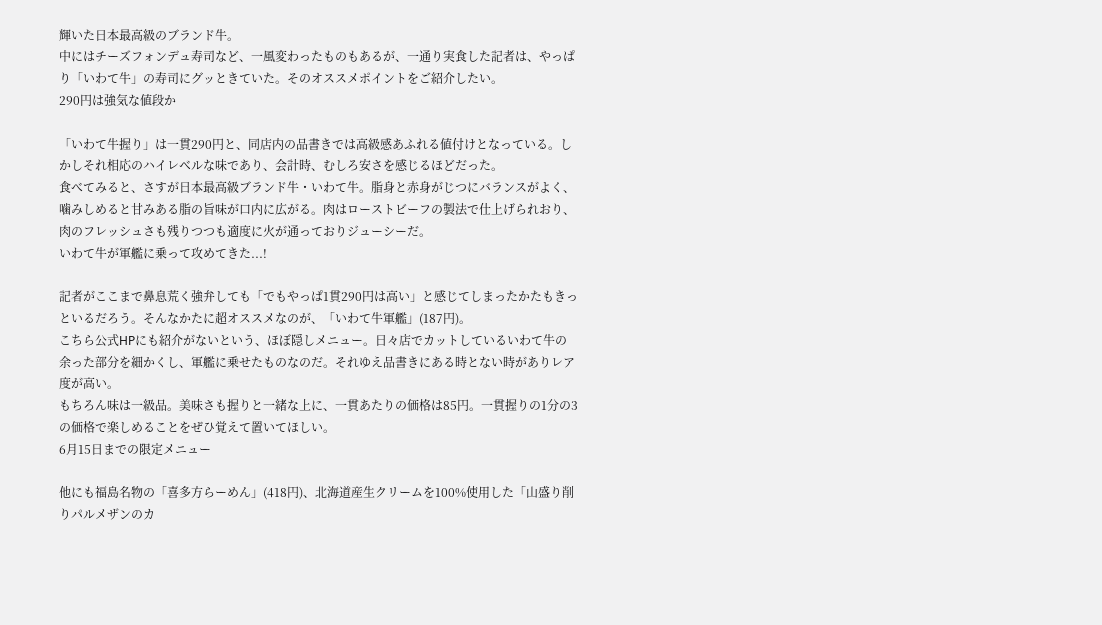輝いた日本最高級のブランド牛。
中にはチーズフォンデュ寿司など、一風変わったものもあるが、一通り実食した記者は、やっぱり「いわて牛」の寿司にグッときていた。そのオススメポイントをご紹介したい。
290円は強気な値段か

「いわて牛握り」は一貫290円と、同店内の品書きでは高級感あふれる値付けとなっている。しかしそれ相応のハイレベルな味であり、会計時、むしろ安さを感じるほどだった。
食べてみると、さすが日本最高級ブランド牛・いわて牛。脂身と赤身がじつにバランスがよく、噛みしめると甘みある脂の旨味が口内に広がる。肉はローストビーフの製法で仕上げられおり、肉のフレッシュさも残りつつも適度に火が通っておりジューシーだ。
いわて牛が軍艦に乗って攻めてきた...!

記者がここまで鼻息荒く強弁しても「でもやっぱ1貫290円は高い」と感じてしまったかたもきっといるだろう。そんなかたに超オススメなのが、「いわて牛軍艦」(187円)。
こちら公式HPにも紹介がないという、ほぼ隠しメニュー。日々店でカットしているいわて牛の余った部分を細かくし、軍艦に乗せたものなのだ。それゆえ品書きにある時とない時がありレア度が高い。
もちろん味は一級品。美味さも握りと一緒な上に、一貫あたりの価格は85円。一貫握りの1分の3の価格で楽しめることをぜひ覚えて置いてほしい。
6月15日までの限定メニュー

他にも福島名物の「喜多方らーめん」(418円)、北海道産生クリームを100%使用した「山盛り削りパルメザンのカ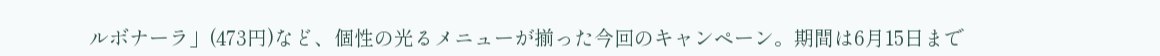ルボナーラ」(473円)など、個性の光るメニューが揃った今回のキャンペーン。期間は6月15日まで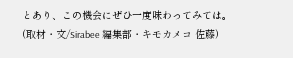とあり、この機会にぜひ一度味わってみては。
(取材・文/Sirabee 編集部・キモカメコ 佐藤)